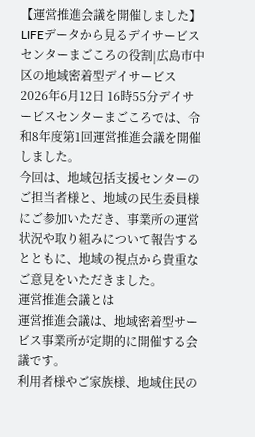【運営推進会議を開催しました】LIFEデータから見るデイサービスセンターまごころの役割|広島市中区の地域密着型デイサービス
2026年6月12日 16時55分デイサービスセンターまごころでは、令和8年度第1回運営推進会議を開催しました。
今回は、地域包括支援センターのご担当者様と、地域の民生委員様にご参加いただき、事業所の運営状況や取り組みについて報告するとともに、地域の視点から貴重なご意見をいただきました。
運営推進会議とは
運営推進会議は、地域密着型サービス事業所が定期的に開催する会議です。
利用者様やご家族様、地域住民の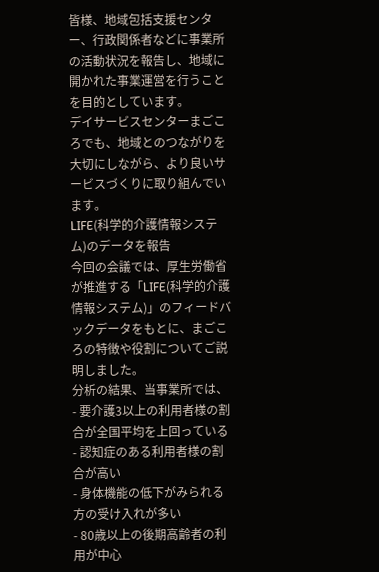皆様、地域包括支援センター、行政関係者などに事業所の活動状況を報告し、地域に開かれた事業運営を行うことを目的としています。
デイサービスセンターまごころでも、地域とのつながりを大切にしながら、より良いサービスづくりに取り組んでいます。
LIFE(科学的介護情報システム)のデータを報告
今回の会議では、厚生労働省が推進する「LIFE(科学的介護情報システム)」のフィードバックデータをもとに、まごころの特徴や役割についてご説明しました。
分析の結果、当事業所では、
- 要介護3以上の利用者様の割合が全国平均を上回っている
- 認知症のある利用者様の割合が高い
- 身体機能の低下がみられる方の受け入れが多い
- 80歳以上の後期高齢者の利用が中心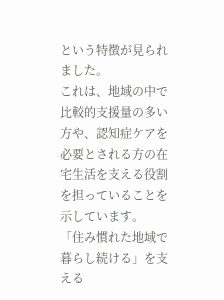という特徴が見られました。
これは、地域の中で比較的支援量の多い方や、認知症ケアを必要とされる方の在宅生活を支える役割を担っていることを示しています。
「住み慣れた地域で暮らし続ける」を支える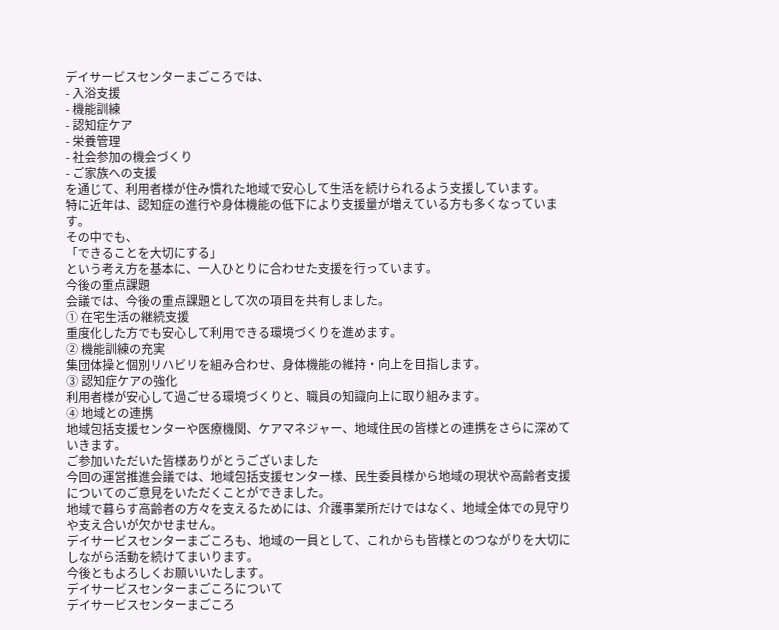デイサービスセンターまごころでは、
- 入浴支援
- 機能訓練
- 認知症ケア
- 栄養管理
- 社会参加の機会づくり
- ご家族への支援
を通じて、利用者様が住み慣れた地域で安心して生活を続けられるよう支援しています。
特に近年は、認知症の進行や身体機能の低下により支援量が増えている方も多くなっています。
その中でも、
「できることを大切にする」
という考え方を基本に、一人ひとりに合わせた支援を行っています。
今後の重点課題
会議では、今後の重点課題として次の項目を共有しました。
① 在宅生活の継続支援
重度化した方でも安心して利用できる環境づくりを進めます。
② 機能訓練の充実
集団体操と個別リハビリを組み合わせ、身体機能の維持・向上を目指します。
③ 認知症ケアの強化
利用者様が安心して過ごせる環境づくりと、職員の知識向上に取り組みます。
④ 地域との連携
地域包括支援センターや医療機関、ケアマネジャー、地域住民の皆様との連携をさらに深めていきます。
ご参加いただいた皆様ありがとうございました
今回の運営推進会議では、地域包括支援センター様、民生委員様から地域の現状や高齢者支援についてのご意見をいただくことができました。
地域で暮らす高齢者の方々を支えるためには、介護事業所だけではなく、地域全体での見守りや支え合いが欠かせません。
デイサービスセンターまごころも、地域の一員として、これからも皆様とのつながりを大切にしながら活動を続けてまいります。
今後ともよろしくお願いいたします。
デイサービスセンターまごころについて
デイサービスセンターまごころ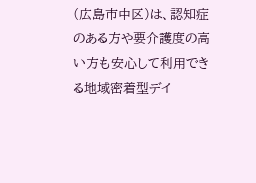(広島市中区)は、認知症のある方や要介護度の高い方も安心して利用できる地域密着型デイ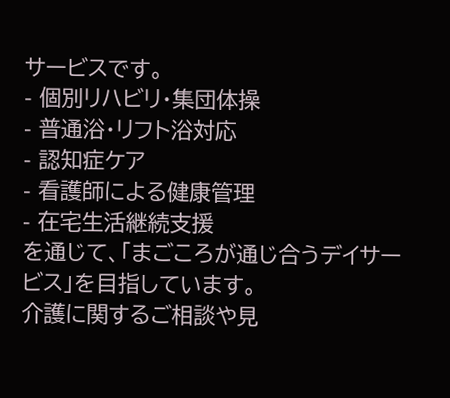サービスです。
- 個別リハビリ・集団体操
- 普通浴・リフト浴対応
- 認知症ケア
- 看護師による健康管理
- 在宅生活継続支援
を通じて、「まごころが通じ合うデイサービス」を目指しています。
介護に関するご相談や見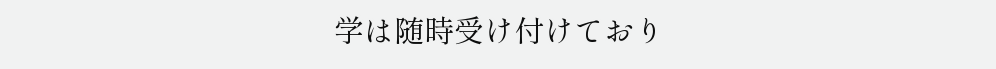学は随時受け付けており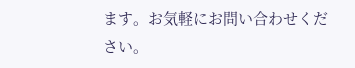ます。お気軽にお問い合わせください。